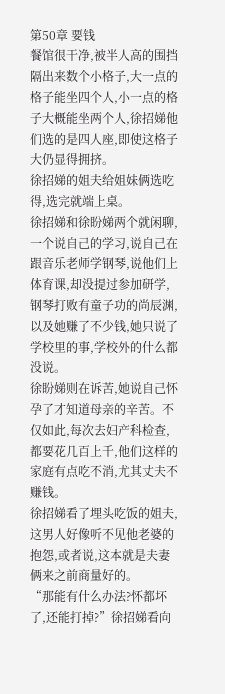第50章 要钱
餐馆很干净,被半人高的围挡隔出来数个小格子,大一点的格子能坐四个人,小一点的格子大概能坐两个人,徐招娣他们选的是四人座,即使这格子大仍显得拥挤。
徐招娣的姐夫给姐妹俩选吃得,选完就端上桌。
徐招娣和徐盼娣两个就闲聊,一个说自己的学习,说自己在跟音乐老师学钢琴,说他们上体育课,却没提过参加研学,钢琴打败有童子功的尚辰渊,以及她赚了不少钱,她只说了学校里的事,学校外的什么都没说。
徐盼娣则在诉苦,她说自己怀孕了才知道母亲的辛苦。不仅如此,每次去妇产科检查,都要花几百上千,他们这样的家庭有点吃不消,尤其丈夫不赚钱。
徐招娣看了埋头吃饭的姐夫,这男人好像听不见他老婆的抱怨,或者说,这本就是夫妻俩来之前商量好的。
“那能有什么办法?怀都坏了,还能打掉?”徐招娣看向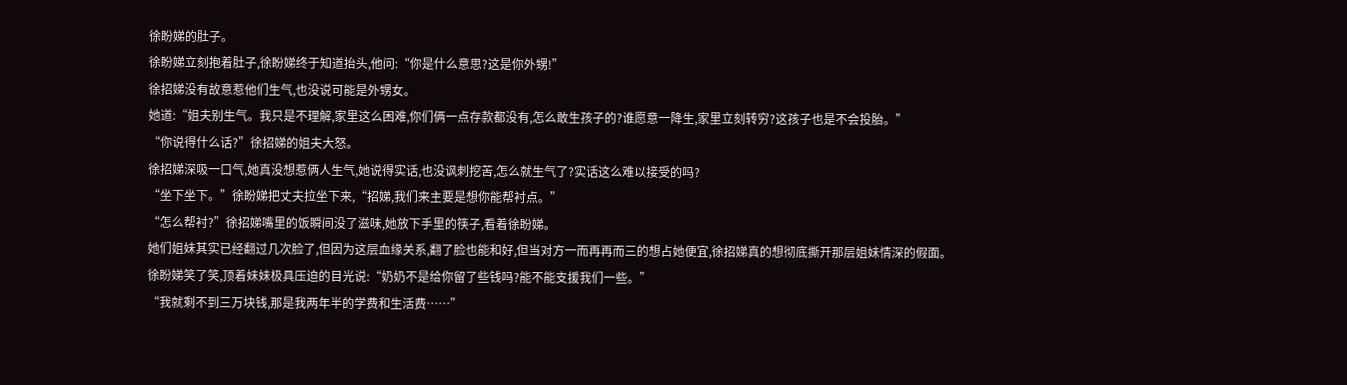徐盼娣的肚子。
徐盼娣立刻抱着肚子,徐盼娣终于知道抬头,他问:“你是什么意思?这是你外甥!”
徐招娣没有故意惹他们生气,也没说可能是外甥女。
她道:“姐夫别生气。我只是不理解,家里这么困难,你们俩一点存款都没有,怎么敢生孩子的?谁愿意一降生,家里立刻转穷?这孩子也是不会投胎。”
“你说得什么话?”徐招娣的姐夫大怒。
徐招娣深吸一口气,她真没想惹俩人生气,她说得实话,也没讽刺挖苦,怎么就生气了?实话这么难以接受的吗?
“坐下坐下。”徐盼娣把丈夫拉坐下来,“招娣,我们来主要是想你能帮衬点。”
“怎么帮衬?”徐招娣嘴里的饭瞬间没了滋味,她放下手里的筷子,看着徐盼娣。
她们姐妹其实已经翻过几次脸了,但因为这层血缘关系,翻了脸也能和好,但当对方一而再再而三的想占她便宜,徐招娣真的想彻底撕开那层姐妹情深的假面。
徐盼娣笑了笑,顶着妹妹极具压迫的目光说:“奶奶不是给你留了些钱吗?能不能支援我们一些。”
“我就剩不到三万块钱,那是我两年半的学费和生活费……”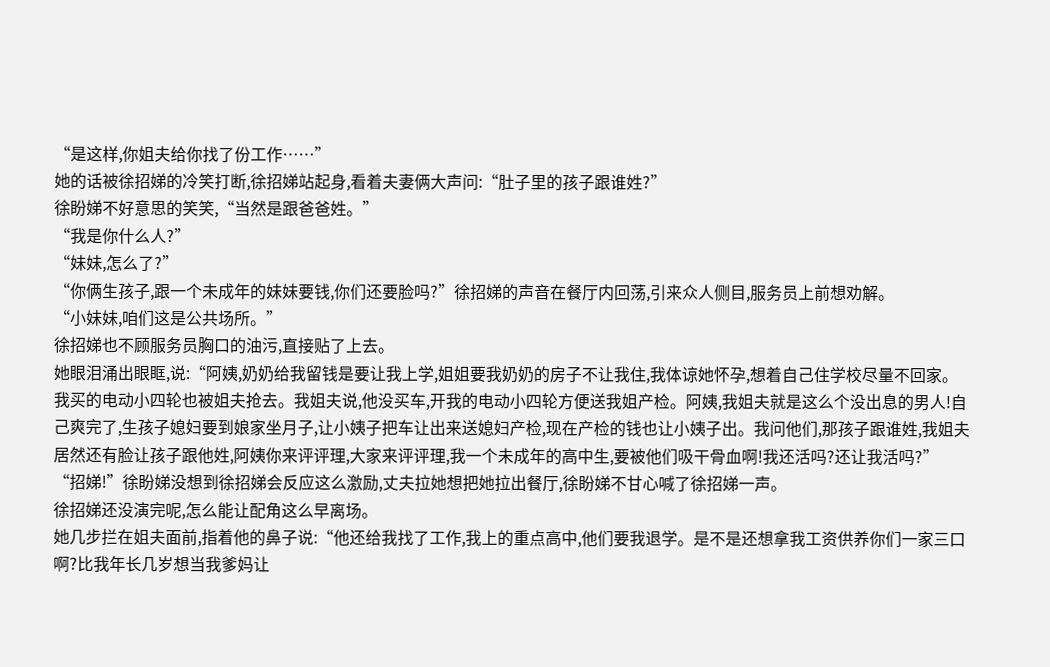“是这样,你姐夫给你找了份工作……”
她的话被徐招娣的冷笑打断,徐招娣站起身,看着夫妻俩大声问:“肚子里的孩子跟谁姓?”
徐盼娣不好意思的笑笑,“当然是跟爸爸姓。”
“我是你什么人?”
“妹妹,怎么了?”
“你俩生孩子,跟一个未成年的妹妹要钱,你们还要脸吗?”徐招娣的声音在餐厅内回荡,引来众人侧目,服务员上前想劝解。
“小妹妹,咱们这是公共场所。”
徐招娣也不顾服务员胸口的油污,直接贴了上去。
她眼泪涌出眼眶,说:“阿姨,奶奶给我留钱是要让我上学,姐姐要我奶奶的房子不让我住,我体谅她怀孕,想着自己住学校尽量不回家。我买的电动小四轮也被姐夫抢去。我姐夫说,他没买车,开我的电动小四轮方便送我姐产检。阿姨,我姐夫就是这么个没出息的男人!自己爽完了,生孩子媳妇要到娘家坐月子,让小姨子把车让出来送媳妇产检,现在产检的钱也让小姨子出。我问他们,那孩子跟谁姓,我姐夫居然还有脸让孩子跟他姓,阿姨你来评评理,大家来评评理,我一个未成年的高中生,要被他们吸干骨血啊!我还活吗?还让我活吗?”
“招娣!”徐盼娣没想到徐招娣会反应这么激励,丈夫拉她想把她拉出餐厅,徐盼娣不甘心喊了徐招娣一声。
徐招娣还没演完呢,怎么能让配角这么早离场。
她几步拦在姐夫面前,指着他的鼻子说:“他还给我找了工作,我上的重点高中,他们要我退学。是不是还想拿我工资供养你们一家三口啊?比我年长几岁想当我爹妈让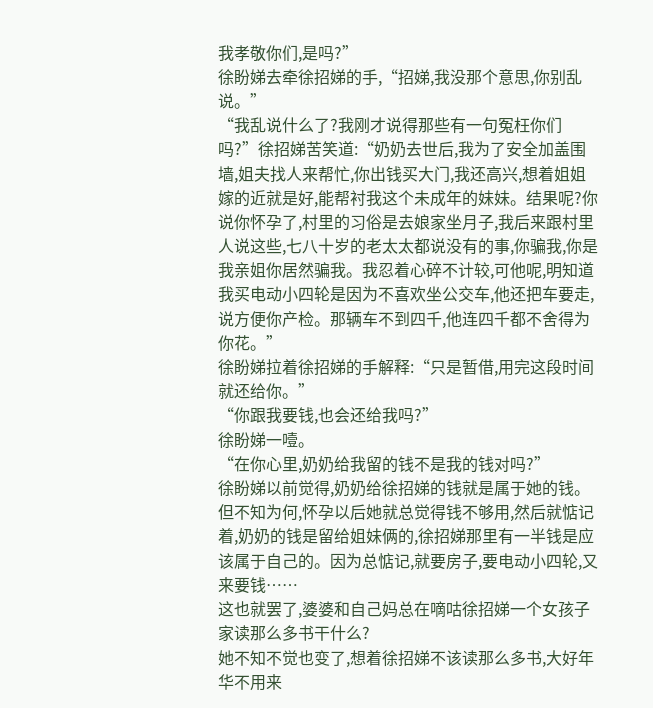我孝敬你们,是吗?”
徐盼娣去牵徐招娣的手,“招娣,我没那个意思,你别乱说。”
“我乱说什么了?我刚才说得那些有一句冤枉你们吗?”徐招娣苦笑道:“奶奶去世后,我为了安全加盖围墙,姐夫找人来帮忙,你出钱买大门,我还高兴,想着姐姐嫁的近就是好,能帮衬我这个未成年的妹妹。结果呢?你说你怀孕了,村里的习俗是去娘家坐月子,我后来跟村里人说这些,七八十岁的老太太都说没有的事,你骗我,你是我亲姐你居然骗我。我忍着心碎不计较,可他呢,明知道我买电动小四轮是因为不喜欢坐公交车,他还把车要走,说方便你产检。那辆车不到四千,他连四千都不舍得为你花。”
徐盼娣拉着徐招娣的手解释:“只是暂借,用完这段时间就还给你。”
“你跟我要钱,也会还给我吗?”
徐盼娣一噎。
“在你心里,奶奶给我留的钱不是我的钱对吗?”
徐盼娣以前觉得,奶奶给徐招娣的钱就是属于她的钱。
但不知为何,怀孕以后她就总觉得钱不够用,然后就惦记着,奶奶的钱是留给姐妹俩的,徐招娣那里有一半钱是应该属于自己的。因为总惦记,就要房子,要电动小四轮,又来要钱……
这也就罢了,婆婆和自己妈总在嘀咕徐招娣一个女孩子家读那么多书干什么?
她不知不觉也变了,想着徐招娣不该读那么多书,大好年华不用来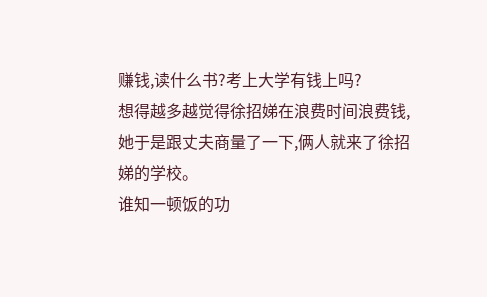赚钱,读什么书?考上大学有钱上吗?
想得越多越觉得徐招娣在浪费时间浪费钱,她于是跟丈夫商量了一下,俩人就来了徐招娣的学校。
谁知一顿饭的功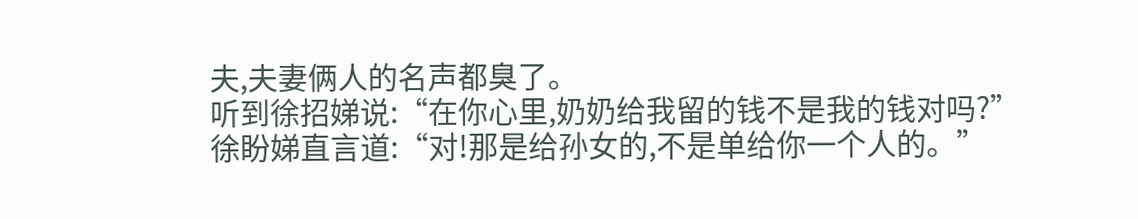夫,夫妻俩人的名声都臭了。
听到徐招娣说:“在你心里,奶奶给我留的钱不是我的钱对吗?”
徐盼娣直言道:“对!那是给孙女的,不是单给你一个人的。”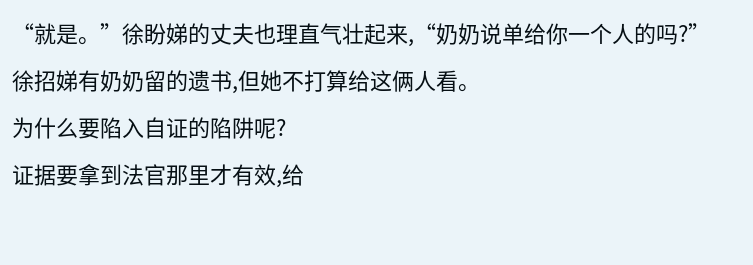“就是。”徐盼娣的丈夫也理直气壮起来,“奶奶说单给你一个人的吗?”
徐招娣有奶奶留的遗书,但她不打算给这俩人看。
为什么要陷入自证的陷阱呢?
证据要拿到法官那里才有效,给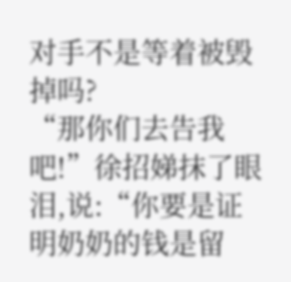对手不是等着被毁掉吗?
“那你们去告我吧!”徐招娣抹了眼泪,说:“你要是证明奶奶的钱是留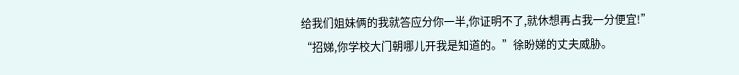给我们姐妹俩的我就答应分你一半,你证明不了,就休想再占我一分便宜!”
“招娣,你学校大门朝哪儿开我是知道的。”徐盼娣的丈夫威胁。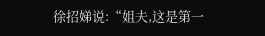徐招娣说:“姐夫,这是第一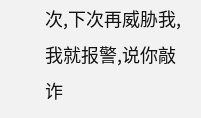次,下次再威胁我,我就报警,说你敲诈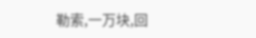勒索,一万块,回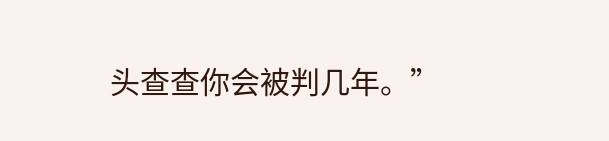头查查你会被判几年。”